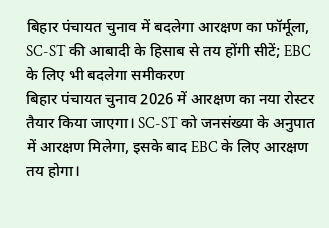बिहार पंचायत चुनाव में बदलेगा आरक्षण का फॉर्मूला, SC-ST की आबादी के हिसाब से तय होंगी सीटें; EBC के लिए भी बदलेगा समीकरण
बिहार पंचायत चुनाव 2026 में आरक्षण का नया रोस्टर तैयार किया जाएगा। SC-ST को जनसंख्या के अनुपात में आरक्षण मिलेगा, इसके बाद EBC के लिए आरक्षण तय होगा।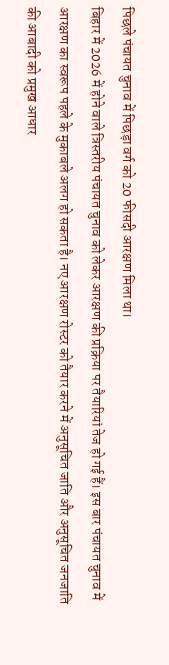पिछले पंचायत चुनाव में पिछड़ा वर्ग को 20 फीसदी आरक्षण मिला था।
बिहार में 2026 में होने वाले त्रिस्तरीय पंचायत चुनाव को लेकर आरक्षण की प्रक्रिया पर तैयारियां तेज हो गई हैं। इस बार पंचायत चुनाव में आरक्षण का स्वरूप पहले के मुकाबले अलग हो सकता है। नए आरक्षण रोस्टर को तैयार करने में अनुसूचित जाति और अनुसूचित जनजाति की आबादी को प्रमुख आधार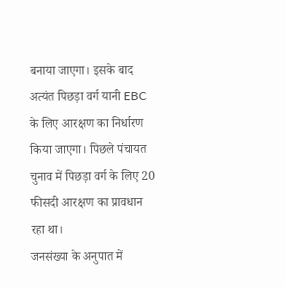बनाया जाएगा। इसके बाद अत्यंत पिछड़ा वर्ग यानी EBC के लिए आरक्षण का निर्धारण किया जाएगा। पिछले पंचायत चुनाव में पिछड़ा वर्ग के लिए 20 फीसदी आरक्षण का प्रावधान रहा था।
जनसंख्या के अनुपात में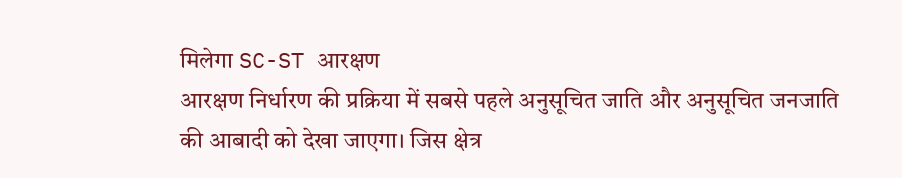मिलेगा SC-ST आरक्षण
आरक्षण निर्धारण की प्रक्रिया में सबसे पहले अनुसूचित जाति और अनुसूचित जनजाति की आबादी को देखा जाएगा। जिस क्षेत्र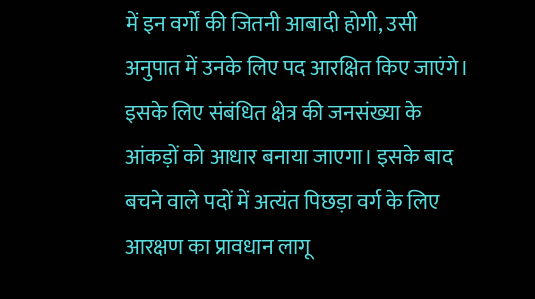में इन वर्गों की जितनी आबादी होगी, उसी अनुपात में उनके लिए पद आरक्षित किए जाएंगे। इसके लिए संबंधित क्षेत्र की जनसंख्या के आंकड़ों को आधार बनाया जाएगा। इसके बाद बचने वाले पदों में अत्यंत पिछड़ा वर्ग के लिए आरक्षण का प्रावधान लागू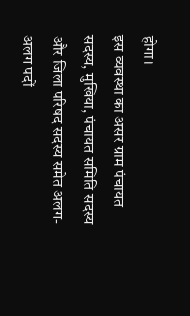होगा।
इस व्यवस्था का असर ग्राम पंचायत सदस्य, मुखिया, पंचायत समिति सदस्य और जिला परिषद सदस्य समेत अलग-अलग पदों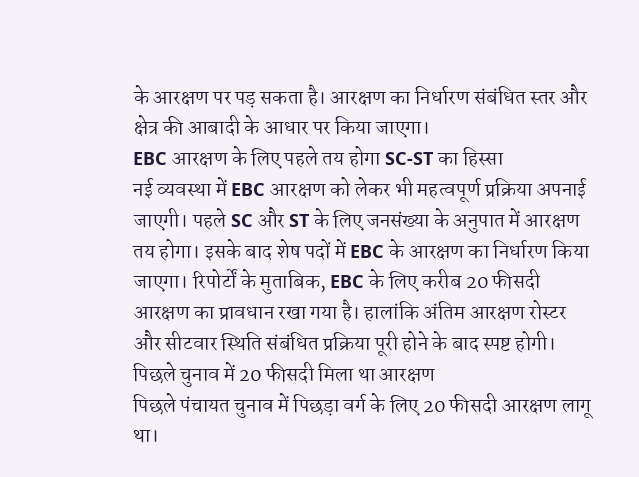के आरक्षण पर पड़ सकता है। आरक्षण का निर्धारण संबंधित स्तर और क्षेत्र की आबादी के आधार पर किया जाएगा।
EBC आरक्षण के लिए पहले तय होगा SC-ST का हिस्सा
नई व्यवस्था में EBC आरक्षण को लेकर भी महत्वपूर्ण प्रक्रिया अपनाई जाएगी। पहले SC और ST के लिए जनसंख्या के अनुपात में आरक्षण तय होगा। इसके बाद शेष पदों में EBC के आरक्षण का निर्धारण किया जाएगा। रिपोर्टों के मुताबिक, EBC के लिए करीब 20 फीसदी आरक्षण का प्रावधान रखा गया है। हालांकि अंतिम आरक्षण रोस्टर और सीटवार स्थिति संबंधित प्रक्रिया पूरी होने के बाद स्पष्ट होगी।
पिछले चुनाव में 20 फीसदी मिला था आरक्षण
पिछले पंचायत चुनाव में पिछड़ा वर्ग के लिए 20 फीसदी आरक्षण लागू था।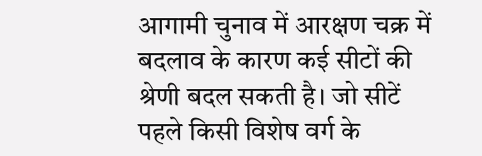आगामी चुनाव में आरक्षण चक्र में बदलाव के कारण कई सीटों की श्रेणी बदल सकती है। जो सीटें पहले किसी विशेष वर्ग के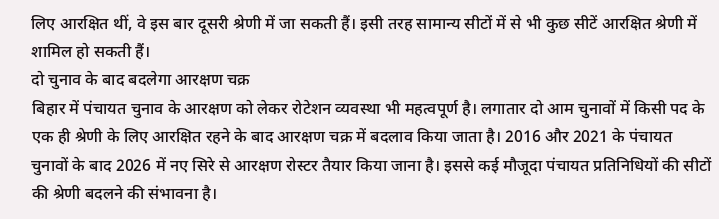लिए आरक्षित थीं, वे इस बार दूसरी श्रेणी में जा सकती हैं। इसी तरह सामान्य सीटों में से भी कुछ सीटें आरक्षित श्रेणी में शामिल हो सकती हैं।
दो चुनाव के बाद बदलेगा आरक्षण चक्र
बिहार में पंचायत चुनाव के आरक्षण को लेकर रोटेशन व्यवस्था भी महत्वपूर्ण है। लगातार दो आम चुनावों में किसी पद के एक ही श्रेणी के लिए आरक्षित रहने के बाद आरक्षण चक्र में बदलाव किया जाता है। 2016 और 2021 के पंचायत चुनावों के बाद 2026 में नए सिरे से आरक्षण रोस्टर तैयार किया जाना है। इससे कई मौजूदा पंचायत प्रतिनिधियों की सीटों की श्रेणी बदलने की संभावना है।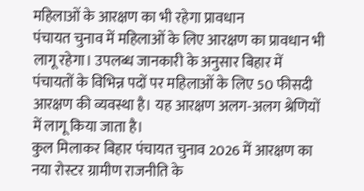महिलाओं के आरक्षण का भी रहेगा प्रावधान
पंचायत चुनाव में महिलाओं के लिए आरक्षण का प्रावधान भी लागू रहेगा। उपलब्ध जानकारी के अनुसार बिहार में पंचायतों के विभिन्न पदों पर महिलाओं के लिए 50 फीसदी आरक्षण की व्यवस्था है। यह आरक्षण अलग-अलग श्रेणियों में लागू किया जाता है।
कुल मिलाकर बिहार पंचायत चुनाव 2026 में आरक्षण का नया रोस्टर ग्रामीण राजनीति के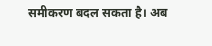समीकरण बदल सकता है। अब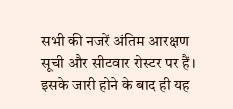सभी की नजरें अंतिम आरक्षण सूची और सीटवार रोस्टर पर हैं। इसके जारी होने के बाद ही यह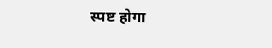स्पष्ट होगा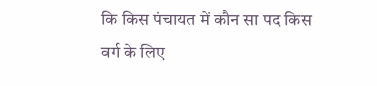कि किस पंचायत में कौन सा पद किस वर्ग के लिए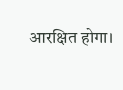आरक्षित होगा।